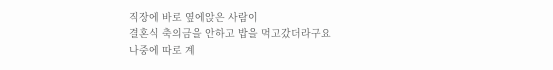직장에 바로 옆에앉은 사람이
결혼식 축의금을 안하고 밥을 먹고갔더라구요
나중에 따로 계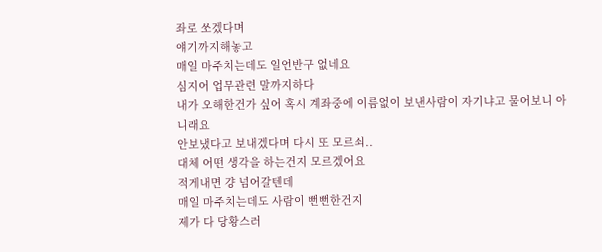좌로 쏘겠다며
얘기까지해놓고
매일 마주치는데도 일언반구 없네요
심지어 업무관련 말까지하다
내가 오해한건가 싶어 혹시 계좌중에 이름없이 보낸사람이 자기냐고 물어보니 아니래요
안보냈다고 보내겠다며 다시 또 모르쇠..
대체 어떤 생각을 하는건지 모르겠어요
적게내면 걍 넘어갈텐데
매일 마주치는데도 사람이 뻔뻔한건지
제가 다 당황스러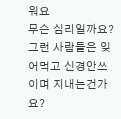워요
무슨 심리일까요?
그런 사람들은 잊어먹고 신경안쓰이며 지내는건가요?